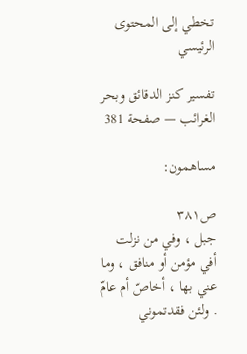تخطي إلى المحتوى الرئيسي

تفسير كنز الدقائق وبحر الغرائب — صفحة 381

مساهمون:

ص٣٨١
جبل ، وفي من نزلت أفي مؤمن أو منافق ، وما عني بها ، أخاصّ أم عامّ . ولئن فقدتموني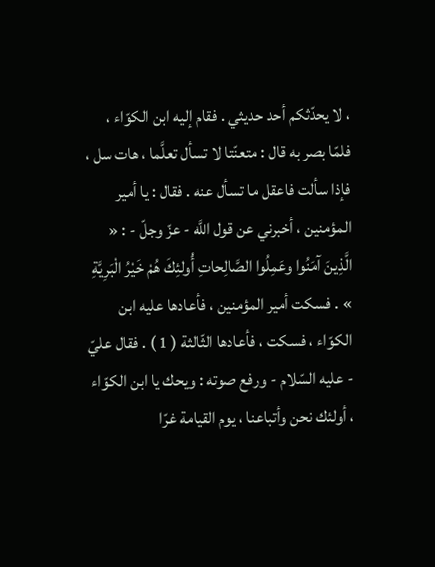، لا يحدّثكم أحد حديثي . فقام إليه ابن الكوّاء ، فلمّا بصر به قال : متعنّتا لا تسأل تعلَّما ، هات سل ، فإذا سألت فاعقل ما تسأل عنه . فقال : يا أمير المؤمنين ، أخبرني عن قول اللَّه - عزّ وجلّ - : « الَّذِينَ آمَنُوا وعَمِلُوا الصَّالِحاتِ أُولئِكَ هُمْ خَيْرُ الْبَرِيَّةِ » . فسكت أمير المؤمنين ، فأعادها عليه ابن الكوّاء ، فسكت ، فأعادها الثّالثة ( 1 ) . فقال عليّ - عليه السّلام - ورفع صوته : ويحك يا ابن الكوّاء ، أولئك نحن وأتباعنا ، يوم القيامة غرّا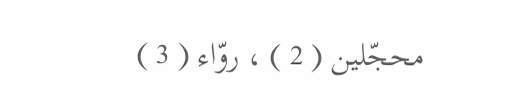محجّلين ( 2 ) ، روّاء ( 3 )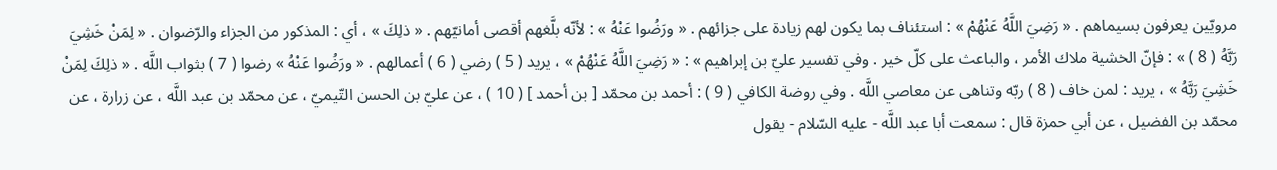مرويّين يعرفون بسيماهم . « رَضِيَ اللَّهُ عَنْهُمْ » : استئناف بما يكون لهم زيادة على جزائهم . « ورَضُوا عَنْهُ » : لأنّه بلَّغهم أقصى أمانيّهم . « ذلِكَ » ، أي : المذكور من الجزاء والرّضوان . « لِمَنْ خَشِيَ رَبَّهُ ( 8 ) » : فإنّ الخشية ملاك الأمر ، والباعث على كلّ خير . وفي تفسير عليّ بن إبراهيم » : « رَضِيَ اللَّهُ عَنْهُمْ » ، يريد ( 5 ) رضي ( 6 ) أعمالهم . « ورَضُوا عَنْهُ » رضوا ( 7 ) بثواب اللَّه . « ذلِكَ لِمَنْ خَشِيَ رَبَّهُ » ، يريد : لمن خاف ( 8 ) ربّه وتناهى عن معاصي اللَّه . وفي روضة الكافي ( 9 ) : أحمد بن محمّد [ بن أحمد ] ( 10 ) ، عن عليّ بن الحسن التّيميّ ، عن محمّد بن عبد اللَّه ، عن زرارة ، عن محمّد بن الفضيل ، عن أبي حمزة قال : سمعت أبا عبد اللَّه - عليه السّلام - يقول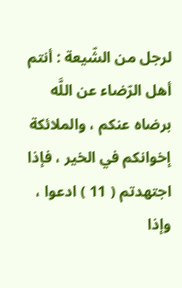لرجل من الشّيعة : أنتم أهل الرّضاء عن اللَّه برضاه عنكم ، والملائكة إخوانكم في الخير ، فإذا اجتهدتم ( 11 ) ادعوا ، وإذا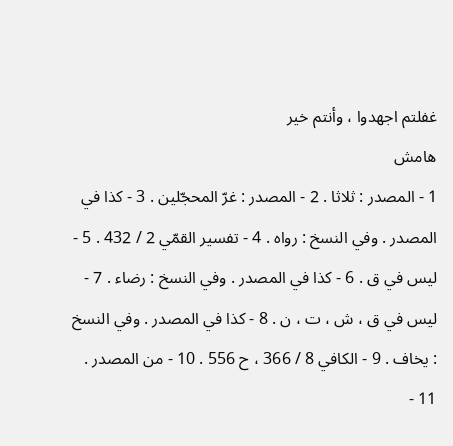غفلتم اجهدوا ، وأنتم خير
هامش
1 - المصدر : ثلاثا . 2 - المصدر : غرّ المحجّلين . 3 - كذا في المصدر . وفي النسخ : رواه . 4 - تفسير القمّي 2 / 432 . 5 - ليس في ق . 6 - كذا في المصدر . وفي النسخ : رضاء . 7 - ليس في ق ، ش ، ت ، ن . 8 - كذا في المصدر . وفي النسخ : يخاف . 9 - الكافي 8 / 366 ، ح 556 . 10 - من المصدر . 11 -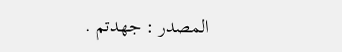المصدر : جهدتم .